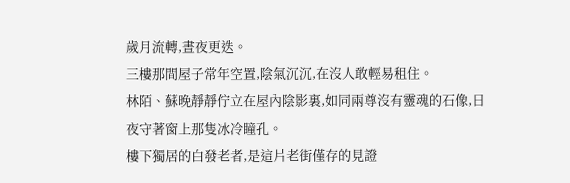歲月流轉,晝夜更迭。
三樓那間屋子常年空置,陰氣沉沉,在沒人敢輕易租住。
林陌、蘇晚靜靜佇立在屋內陰影裏,如同兩尊沒有靈魂的石像,日夜守著窗上那隻冰冷瞳孔。
樓下獨居的白發老者,是這片老街僅存的見證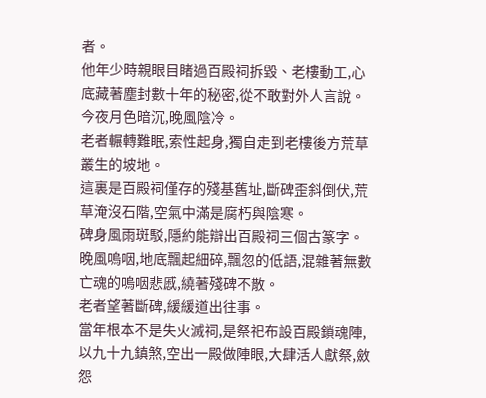者。
他年少時親眼目睹過百殿祠拆毀、老樓動工,心底藏著塵封數十年的秘密,從不敢對外人言說。
今夜月色暗沉,晚風陰冷。
老者輾轉難眠,索性起身,獨自走到老樓後方荒草叢生的坡地。
這裏是百殿祠僅存的殘基舊址,斷碑歪斜倒伏,荒草淹沒石階,空氣中滿是腐朽與陰寒。
碑身風雨斑駁,隱約能辯出百殿祠三個古篆字。
晚風嗚咽,地底飄起細碎,飄忽的低語,混雜著無數亡魂的嗚咽悲慼,繞著殘碑不散。
老者望著斷碑,緩緩道出往事。
當年根本不是失火滅祠,是祭祀布設百殿鎖魂陣,以九十九鎮煞,空出一殿做陣眼,大肆活人獻祭,斂怨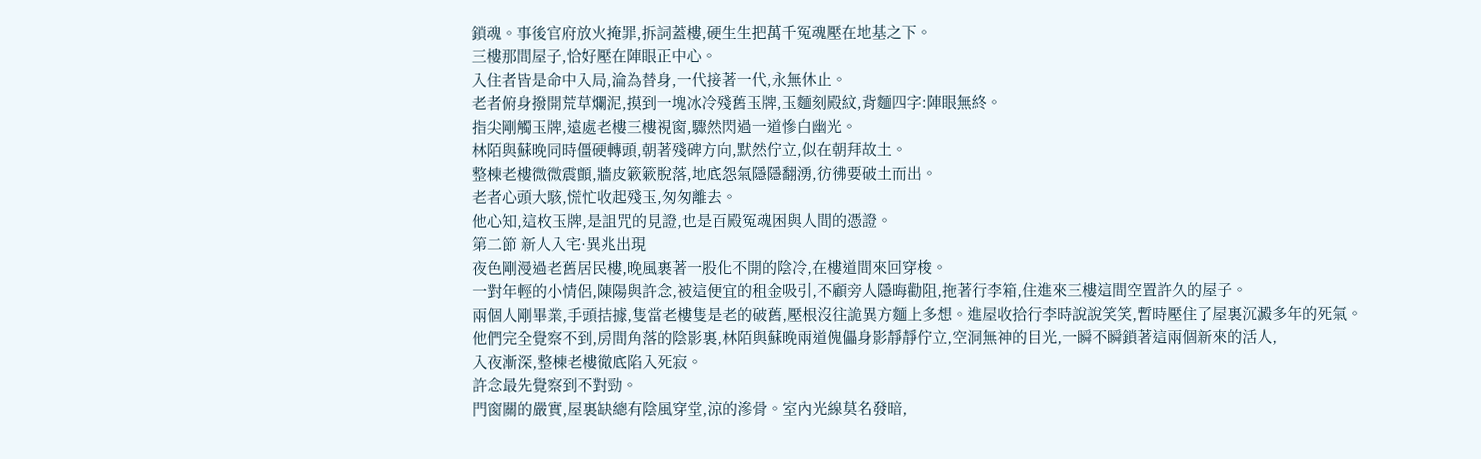鎖魂。事後官府放火掩罪,拆詞蓋樓,硬生生把萬千冤魂壓在地基之下。
三樓那間屋子,恰好壓在陣眼正中心。
入住者皆是命中入局,淪為替身,一代接著一代,永無休止。
老者俯身撥開荒草爛泥,摸到一塊冰冷殘舊玉牌,玉麵刻殿紋,背麵四字:陣眼無終。
指尖剛觸玉牌,遠處老樓三樓視窗,驟然閃過一道慘白幽光。
林陌與蘇晚同時僵硬轉頭,朝著殘碑方向,默然佇立,似在朝拜故土。
整棟老樓微微震顫,牆皮簌簌脫落,地底怨氣隱隱翻湧,彷彿要破土而出。
老者心頭大駭,慌忙收起殘玉,匆匆離去。
他心知,這枚玉牌,是詛咒的見證,也是百殿冤魂困與人間的憑證。
第二節 新人入宅·異兆出現
夜色剛漫過老舊居民樓,晚風裹著一股化不開的陰冷,在樓道間來回穿梭。
一對年輕的小情侶,陳陽與許念,被這便宜的租金吸引,不顧旁人隱晦勸阻,拖著行李箱,住進來三樓這間空置許久的屋子。
兩個人剛畢業,手頭拮據,隻當老樓隻是老的破舊,壓根沒往詭異方麵上多想。進屋收拾行李時說說笑笑,暫時壓住了屋裏沉澱多年的死氣。
他們完全覺察不到,房間角落的陰影裏,林陌與蘇晚兩道傀儡身影靜靜佇立,空洞無神的目光,一瞬不瞬鎖著這兩個新來的活人,
入夜漸深,整棟老樓徹底陷入死寂。
許念最先覺察到不對勁。
門窗關的嚴實,屋裏缺總有陰風穿堂,涼的滲骨。室內光線莫名發暗,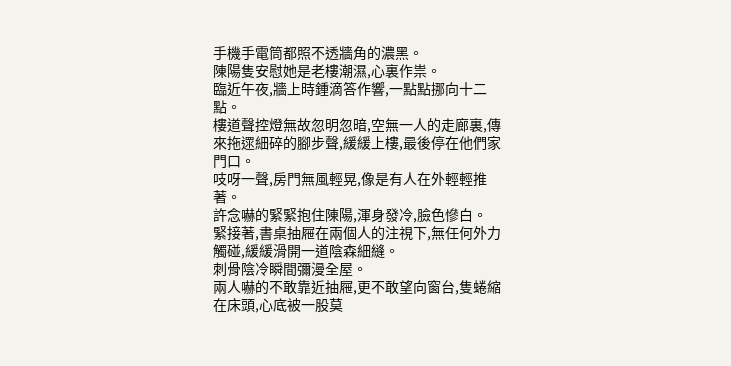手機手電筒都照不透牆角的濃黑。
陳陽隻安慰她是老樓潮濕,心裏作祟。
臨近午夜,牆上時鍾滴答作響,一點點挪向十二點。
樓道聲控燈無故忽明忽暗,空無一人的走廊裏,傳來拖遝細碎的腳步聲,緩緩上樓,最後停在他們家門口。
吱呀一聲,房門無風輕晃,像是有人在外輕輕推著。
許念嚇的緊緊抱住陳陽,渾身發冷,臉色慘白。
緊接著,書桌抽屜在兩個人的注視下,無任何外力觸碰,緩緩滑開一道陰森細縫。
刺骨陰冷瞬間彌漫全屋。
兩人嚇的不敢靠近抽屜,更不敢望向窗台,隻蜷縮在床頭,心底被一股莫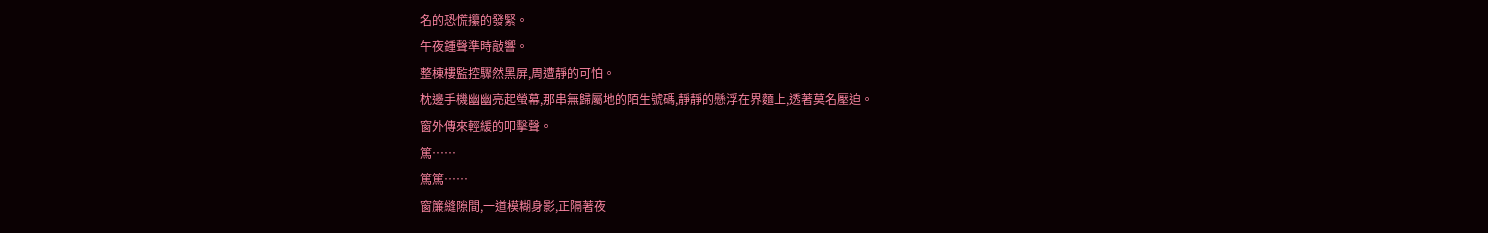名的恐慌攥的發緊。
午夜鍾聲準時敲響。
整棟樓監控驟然黑屏,周遭靜的可怕。
枕邊手機幽幽亮起螢幕,那串無歸屬地的陌生號碼,靜靜的懸浮在界麵上,透著莫名壓迫。
窗外傳來輕緩的叩擊聲。
篤……
篤篤……
窗簾縫隙間,一道模糊身影,正隔著夜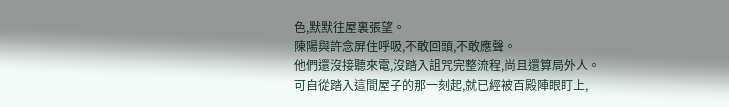色,默默往屋裏張望。
陳陽與許念屏住呼吸,不敢回頭,不敢應聲。
他們還沒接聽來電,沒踏入詛咒完整流程,尚且還算局外人。
可自從踏入這間屋子的那一刻起,就已經被百殿陣眼盯上,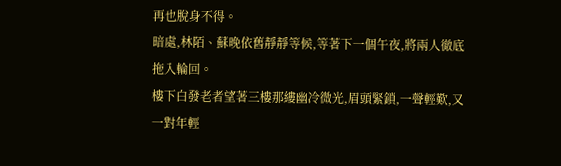再也脫身不得。
暗處,林陌、蘇晚依舊靜靜等候,等著下一個午夜,將兩人徹底拖入輪回。
樓下白發老者望著三樓那縷幽冷微光,眉頭緊鎖,一聲輕歎,又一對年輕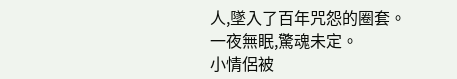人,墜入了百年咒怨的圈套。
一夜無眠,驚魂未定。
小情侶被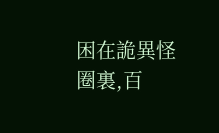困在詭異怪圈裏,百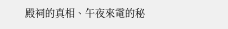殿祠的真相、午夜來電的秘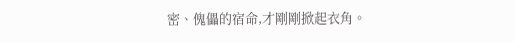密、傀儡的宿命,才剛剛掀起衣角。